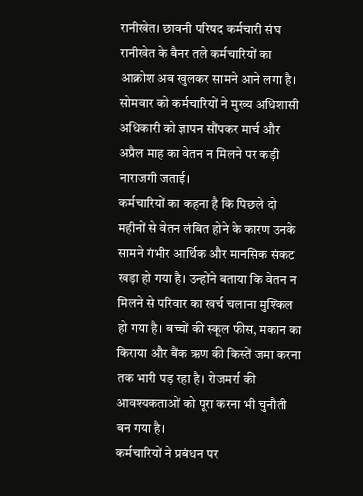रानीखेत। छावनी परिषद कर्मचारी संघ रानीखेत के बैनर तले कर्मचारियों का आक्रोश अब खुलकर सामने आने लगा है। सोमवार को कर्मचारियों ने मुख्य अधिशासी अधिकारी को ज्ञापन सौंपकर मार्च और अप्रैल माह का वेतन न मिलने पर कड़ी नाराजगी जताई।
कर्मचारियों का कहना है कि पिछले दो महीनों से वेतन लंबित होने के कारण उनके सामने गंभीर आर्थिक और मानसिक संकट खड़ा हो गया है। उन्होंने बताया कि वेतन न मिलने से परिवार का खर्च चलाना मुश्किल हो गया है। बच्चों की स्कूल फीस, मकान का किराया और बैंक ऋण की किस्तें जमा करना तक भारी पड़ रहा है। रोजमर्रा की आवश्यकताओं को पूरा करना भी चुनौती बन गया है।
कर्मचारियों ने प्रबंधन पर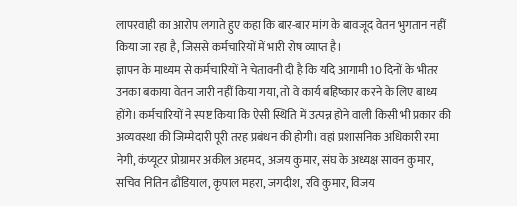लापरवाही का आरोप लगाते हुए कहा कि बार-बार मांग के बावजूद वेतन भुगतान नहीं किया जा रहा है, जिससे कर्मचारियों में भारी रोष व्याप्त है।
ज्ञापन के माध्यम से कर्मचारियों ने चेतावनी दी है कि यदि आगामी 10 दिनों के भीतर उनका बकाया वेतन जारी नहीं किया गया, तो वे कार्य बहिष्कार करने के लिए बाध्य होंगे। कर्मचारियों ने स्पष्ट किया कि ऐसी स्थिति में उत्पन्न होने वाली किसी भी प्रकार की अव्यवस्था की जिम्मेदारी पूरी तरह प्रबंधन की होगी। वहां प्रशासनिक अधिकारी रमा नेगी, कंप्यूटर प्रोग्रामर अकील अहमद, अजय कुमार, संघ के अध्यक्ष सावन कुमार, सचिव नितिन ढौंडियाल, कृपाल महरा, जगदीश, रवि कुमार, विजय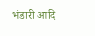भंडारी आदि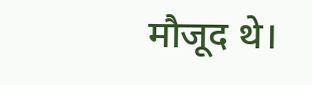मौजूद थे।